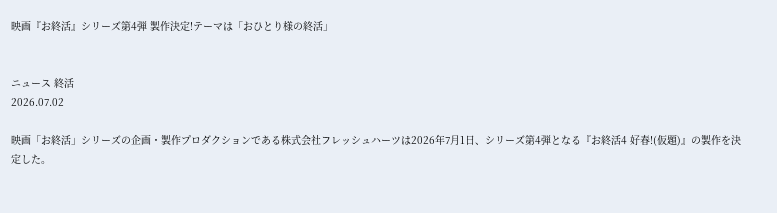映画『お終活』シリーズ第4弾 製作決定!テーマは「おひとり様の終活」


ニュース 終活
2026.07.02

映画「お終活」シリーズの企画・製作プロダクションである株式会社フレッシュハーツは2026年7月1日、シリーズ第4弾となる『お終活4 好春!(仮題)』の製作を決定した。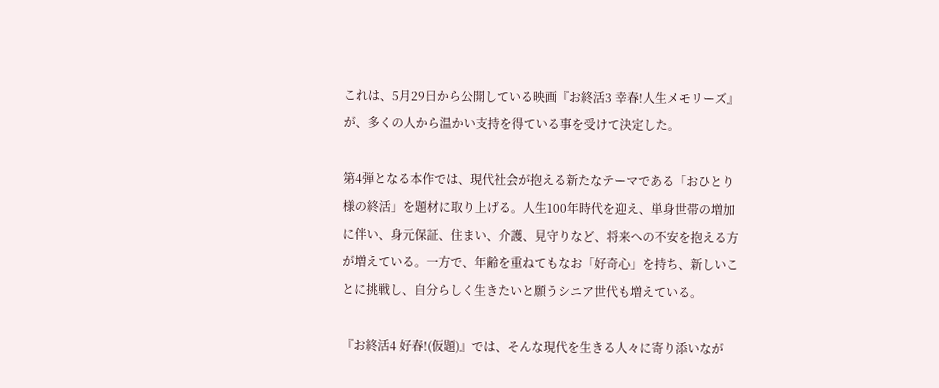これは、5月29日から公開している映画『お終活3 幸春!人生メモリーズ』が、多くの人から温かい支持を得ている事を受けて決定した。

第4弾となる本作では、現代社会が抱える新たなテーマである「おひとり様の終活」を題材に取り上げる。人生100年時代を迎え、単身世帯の増加に伴い、身元保証、住まい、介護、見守りなど、将来への不安を抱える方が増えている。一方で、年齢を重ねてもなお「好奇心」を持ち、新しいことに挑戦し、自分らしく生きたいと願うシニア世代も増えている。

『お終活4 好春!(仮題)』では、そんな現代を生きる人々に寄り添いなが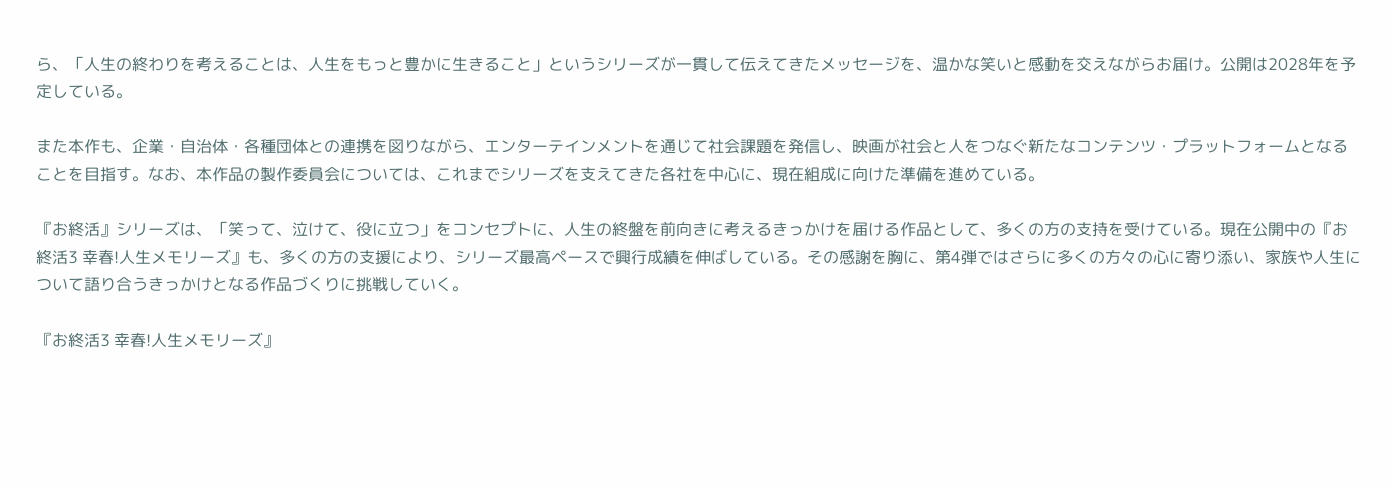ら、「人生の終わりを考えることは、人生をもっと豊かに生きること」というシリーズが一貫して伝えてきたメッセージを、温かな笑いと感動を交えながらお届け。公開は2028年を予定している。

また本作も、企業・自治体・各種団体との連携を図りながら、エンターテインメントを通じて社会課題を発信し、映画が社会と人をつなぐ新たなコンテンツ・プラットフォームとなることを目指す。なお、本作品の製作委員会については、これまでシリーズを支えてきた各社を中心に、現在組成に向けた準備を進めている。

『お終活』シリーズは、「笑って、泣けて、役に立つ」をコンセプトに、人生の終盤を前向きに考えるきっかけを届ける作品として、多くの方の支持を受けている。現在公開中の『お終活3 幸春!人生メモリーズ』も、多くの方の支援により、シリーズ最高ペースで興行成績を伸ばしている。その感謝を胸に、第4弾ではさらに多くの方々の心に寄り添い、家族や人生について語り合うきっかけとなる作品づくりに挑戦していく。

『お終活3 幸春!人生メモリーズ』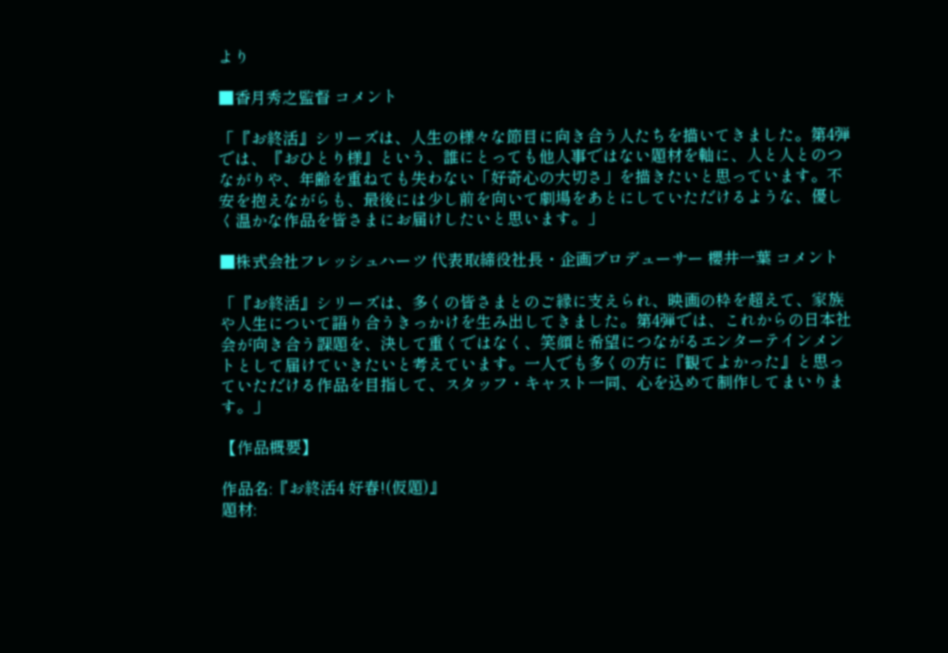より

■香月秀之監督 コメント

「『お終活』シリーズは、人生の様々な節目に向き合う人たちを描いてきました。第4弾では、『おひとり様』という、誰にとっても他人事ではない題材を軸に、人と人とのつながりや、年齢を重ねても失わない「好奇心の大切さ」を描きたいと思っています。不安を抱えながらも、最後には少し前を向いて劇場をあとにしていただけるような、優しく温かな作品を皆さまにお届けしたいと思います。」

■株式会社フレッシュハーツ 代表取締役社長・企画プロデューサー 櫻井一葉 コメント

「『お終活』シリーズは、多くの皆さまとのご縁に支えられ、映画の枠を超えて、家族や人生について語り合うきっかけを生み出してきました。第4弾では、これからの日本社会が向き合う課題を、決して重くではなく、笑顔と希望につながるエンターテインメントとして届けていきたいと考えています。一人でも多くの方に『観てよかった』と思っていただける作品を目指して、スタッフ・キャスト一同、心を込めて制作してまいります。」

【作品概要】

作品名:『お終活4 好春!(仮題)』
題材: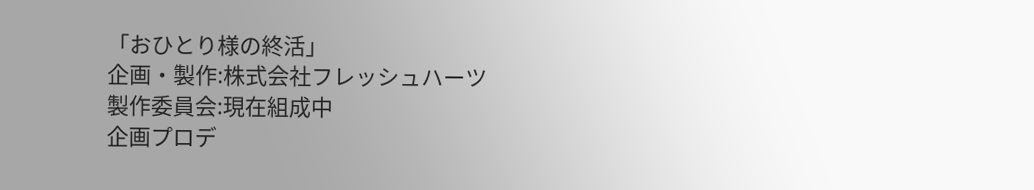「おひとり様の終活」
企画・製作:株式会社フレッシュハーツ
製作委員会:現在組成中
企画プロデ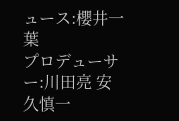ュース:櫻井一葉
プロデューサー:川田亮 安久慎一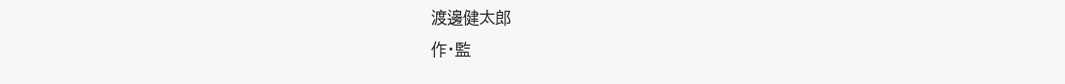渡邊健太郎
作・監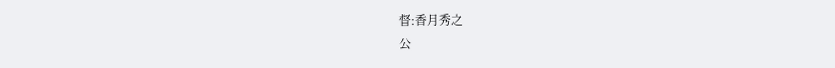督:香月秀之
公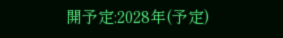開予定:2028年(予定)